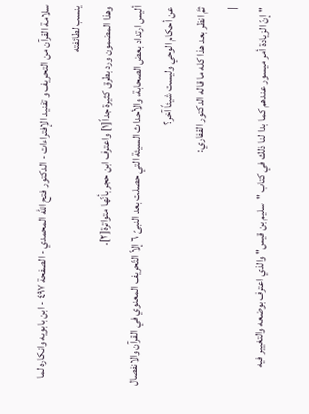سلامة القرآن من التحريف و تفنيد الإفتراءات - الدكتور فتح الله المحمدي - الصفحة ٤٩٧ - ابن بابويه وانكاره لما ينسب لطائفته
وهذا المضمون ورد بطرق كثيرة جداً[١] واعترف ابن حجر بأنّها متواترة[٢].
أليس ارتداد بعض الصحابة، والأحداث السيئة التي حصلت بعد النبىّ ٦ إلاّ التّحريف المعنوي في القرآن والانفصال عن أحكام الوحي وليست شيئاً آخر؟
ثمَّ انظر بعد هذا كله ما قاله الدكتور القفاري:
|
"إنّ الزيادة أمر ميسور عندهم كما بدا لنا ذلك في كتاب "سليم بن قيس" والذي اعترف بوضعه والتغيير فيه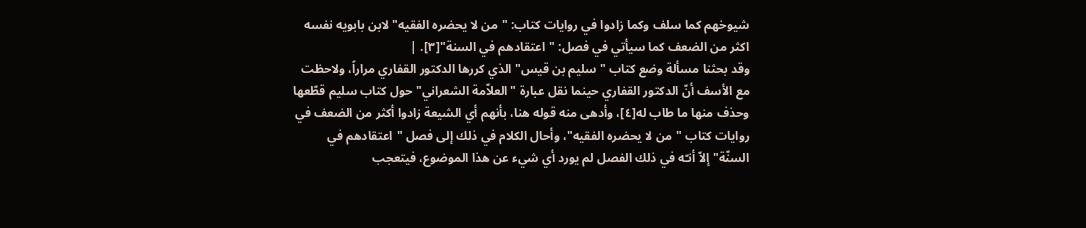شيوخهم كما سلف وكما زادوا في روايات كتاب: "من لا يحضره الفقيه" لابن بابويه نفسه اكثر من الضعف كما سيأتي في فصل: "اعتقادهم في السنة"[٣]. |
وقد بحثنا مسألة وضع كتاب "سليم بن قيس" الذي كررها الدكتور القفاري مراراً، ولاحظت مع الأسف أنّ الدكتور القفاري حينما نقل عبارة "العلاّمة الشعراني" حول كتاب سليم قطّعها وحذف منها ما طاب له[٤]، وأدهى منه قوله هنا، بأنهم أي الشيعة زادوا أكثر من الضعف في روايات كتاب "من لا يحضره الفقيه"، وأحال الكلام في ذلك إلى فصل "اعتقادهم في السنّة" إلاّ أنـّه في ذلك الفصل لم يورد أي شيء عن هذا الموضوع، فيتعجب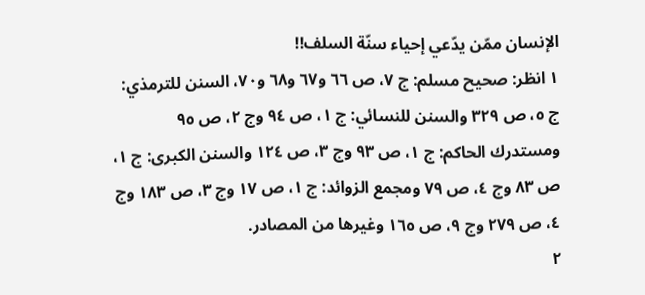الإنسان ممّن يدّعي إحياء سنّة السلف!!
١ انظر: صحيح مسلم: ج ٧، ص ٦٦ و٦٧ و٦٨ و٧٠، السنن للترمذي: ج ٥، ص ٣٢٩ والسنن للنسائي: ج ١، ص ٩٤ وج ٢، ص ٩٥ ومستدرك الحاكم: ج ١، ص ٩٣ وج ٣، ص ١٢٤ والسنن الكبرى: ج ١، ص ٨٣ وج ٤، ص ٧٩ ومجمع الزوائد: ج ١، ص ١٧ وج ٣، ص ١٨٣ وج ٤، ص ٢٧٩ وج ٩، ص ١٦٥ وغيرها من المصادر.
٢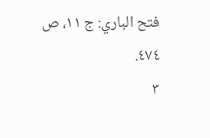فتح الباري: ج ١١، ص ٤٧٤.
٣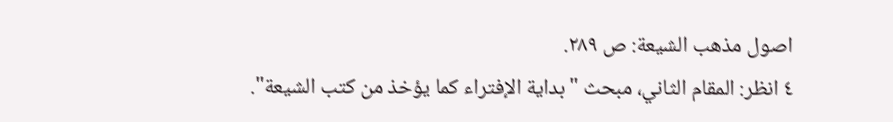اصول مذهب الشيعة: ص ٢٨٩.
٤ انظر: المقام الثاني، مبحث "بداية الإفتراء كما يؤخذ من كتب الشيعة".